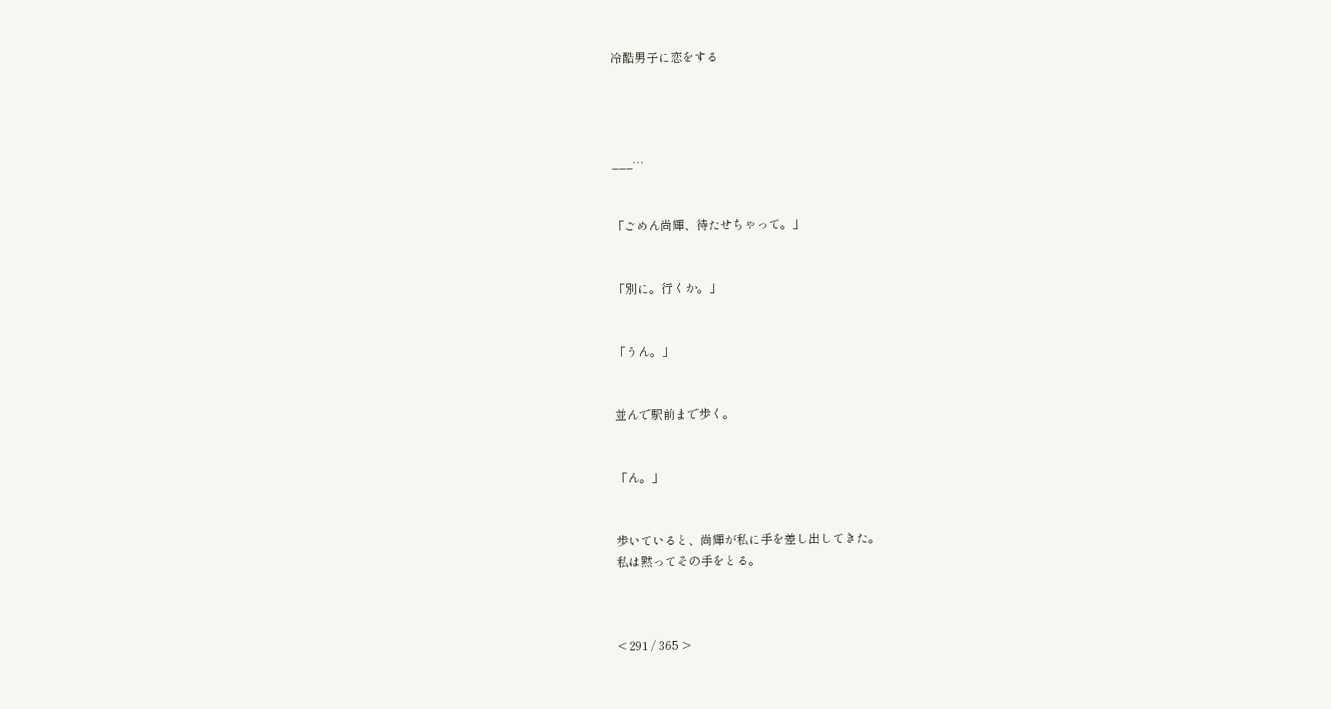冷酷男子に恋をする




___…


「ごめん尚輝、待たせちゃって。」


「別に。行くか。」


「うん。」


並んで駅前まで歩く。


「ん。」


歩いていると、尚輝が私に手を差し出してきた。
私は黙ってその手をとる。



< 291 / 365 >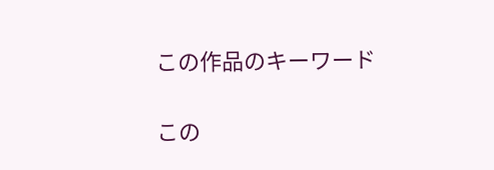この作品のキーワード

この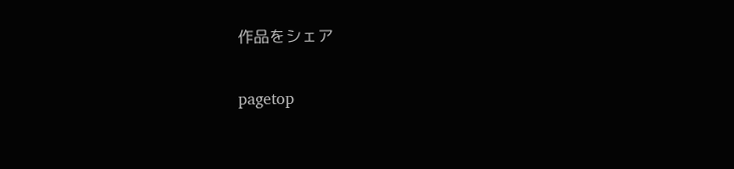作品をシェア

pagetop